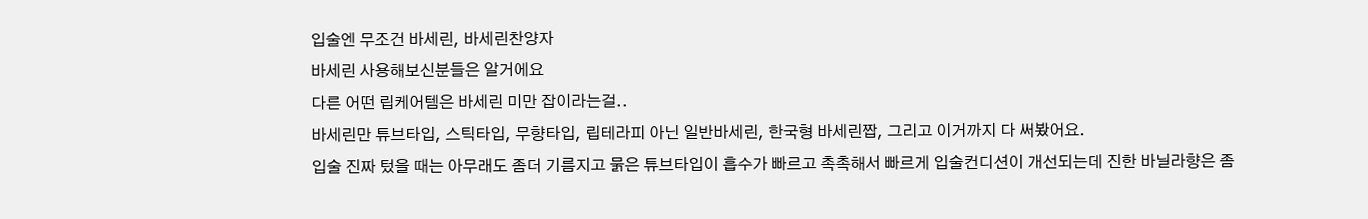입술엔 무조건 바세린, 바세린찬양자
바세린 사용해보신분들은 알거에요
다른 어떤 립케어템은 바세린 미만 잡이라는걸..
바세린만 튜브타입, 스틱타입, 무향타입, 립테라피 아닌 일반바세린, 한국형 바세린짭, 그리고 이거까지 다 써봤어요.
입술 진짜 텄을 때는 아무래도 좀더 기름지고 묽은 튜브타입이 흡수가 빠르고 촉촉해서 빠르게 입술컨디션이 개선되는데 진한 바닐라향은 좀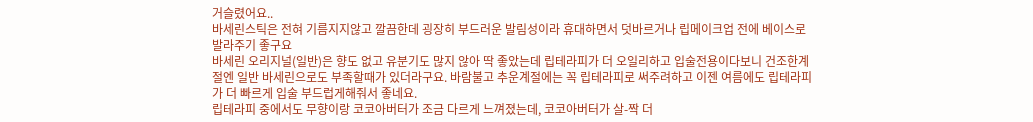거슬렸어요..
바세린스틱은 전혀 기름지지않고 깔끔한데 굉장히 부드러운 발림성이라 휴대하면서 덧바르거나 립메이크업 전에 베이스로 발라주기 좋구요
바세린 오리지널(일반)은 향도 없고 유분기도 많지 않아 딱 좋았는데 립테라피가 더 오일리하고 입술전용이다보니 건조한계절엔 일반 바세린으로도 부족할때가 있더라구요. 바람불고 추운계절에는 꼭 립테라피로 써주려하고 이젠 여름에도 립테라피가 더 빠르게 입술 부드럽게해줘서 좋네요.
립테라피 중에서도 무향이랑 코코아버터가 조금 다르게 느껴졌는데, 코코아버터가 살-짝 더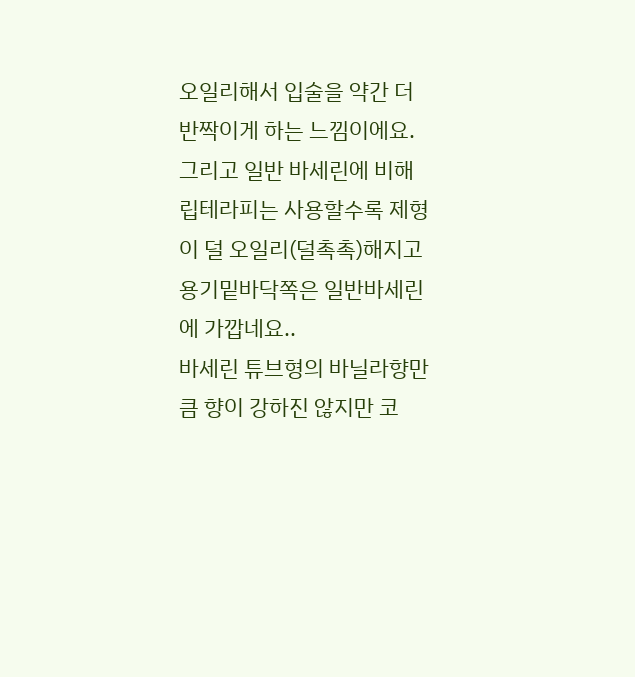오일리해서 입술을 약간 더 반짝이게 하는 느낌이에요. 그리고 일반 바세린에 비해 립테라피는 사용할수록 제형이 덜 오일리(덜촉촉)해지고 용기밑바닥쪽은 일반바세린에 가깝네요..
바세린 튜브형의 바닐라향만큼 향이 강하진 않지만 코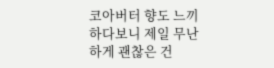코아버터 향도 느끼하다보니 제일 무난하게 괜찮은 건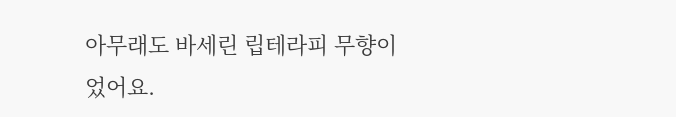아무래도 바세린 립테라피 무향이었어요.